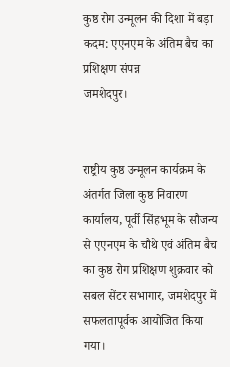कुष्ठ रोग उन्मूलन की दिशा में बड़ा कदम: एएनएम के अंतिम बैच का प्रशिक्षण संपन्न
जमशेदपुर।


राष्ट्रीय कुष्ठ उन्मूलन कार्यक्रम के अंतर्गत जिला कुष्ठ निवारण कार्यालय, पूर्वी सिंहभूम के सौजन्य से एएनएम के चौथे एवं अंतिम बैच का कुष्ठ रोग प्रशिक्षण शुक्रवार को सबल सेंटर सभागार, जमशेदपुर में सफलतापूर्वक आयोजित किया गया।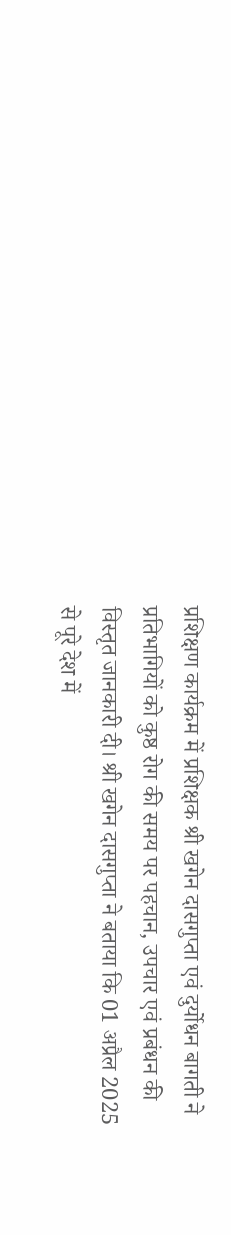प्रशिक्षण कार्यक्रम में प्रशिक्षक श्री खगेन दासगुप्ता एवं दुर्योधन बागती ने प्रतिभागियों को कुष्ठ रोग की समय पर पहचान, उपचार एवं प्रबंधन की विस्तृत जानकारी दी। श्री खगेन दासगुप्ता ने बताया कि 01 अप्रैल 2025 से पूरे देश में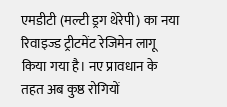एमडीटी (मल्टी ड्रग थेरेपी) का नया रिवाइज्ड ट्रीटमेंट रेजिमेन लागू किया गया है। नए प्रावधान के तहत अब कुष्ठ रोगियों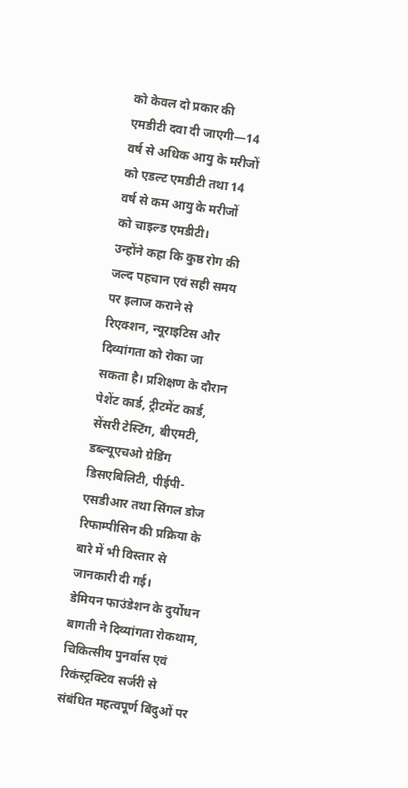को केवल दो प्रकार की एमडीटी दवा दी जाएगी—14 वर्ष से अधिक आयु के मरीजों को एडल्ट एमडीटी तथा 14 वर्ष से कम आयु के मरीजों को चाइल्ड एमडीटी।
उन्होंने कहा कि कुष्ठ रोग की जल्द पहचान एवं सही समय पर इलाज कराने से रिएक्शन, न्यूराइटिस और दिव्यांगता को रोका जा सकता है। प्रशिक्षण के दौरान पेशेंट कार्ड, ट्रीटमेंट कार्ड, सेंसरी टेस्टिंग, बीएमटी, डब्ल्यूएचओ ग्रेडिंग डिसएबिलिटी, पीईपी-एसडीआर तथा सिंगल डोज रिफाम्पीसिन की प्रक्रिया के बारे में भी विस्तार से जानकारी दी गई।
डेमियन फाउंडेशन के दुर्योधन बागती ने दिव्यांगता रोकथाम, चिकित्सीय पुनर्वास एवं रिकंस्ट्रक्टिव सर्जरी से संबंधित महत्वपूर्ण बिंदुओं पर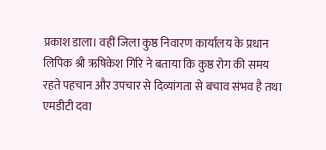प्रकाश डाला। वहीं जिला कुष्ठ निवारण कार्यालय के प्रधान लिपिक श्री ऋषिकेश गिरि ने बताया कि कुष्ठ रोग की समय रहते पहचान और उपचार से दिव्यांगता से बचाव संभव है तथा एमडीटी दवा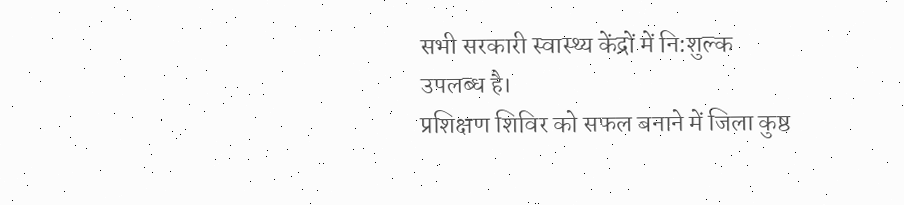सभी सरकारी स्वास्थ्य केंद्रों में नि:शुल्क उपलब्ध है।
प्रशिक्षण शिविर को सफल बनाने में जिला कुष्ठ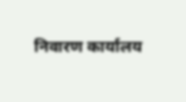निवारण कार्यालय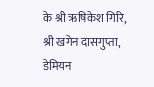के श्री ऋषिकेश गिरि, श्री खगेन दासगुप्ता, डेमियन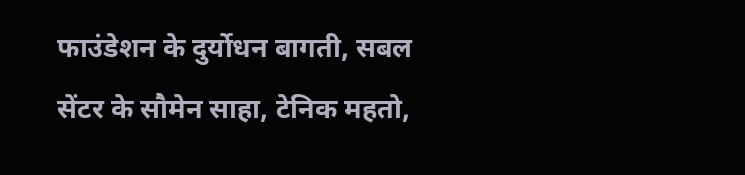फाउंडेशन के दुर्योधन बागती, सबल सेंटर के सौमेन साहा, टेनिक महतो,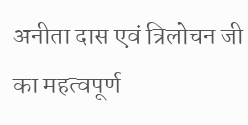अनीता दास एवं त्रिलोचन जी का महत्वपूर्ण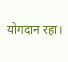योगदान रहा।